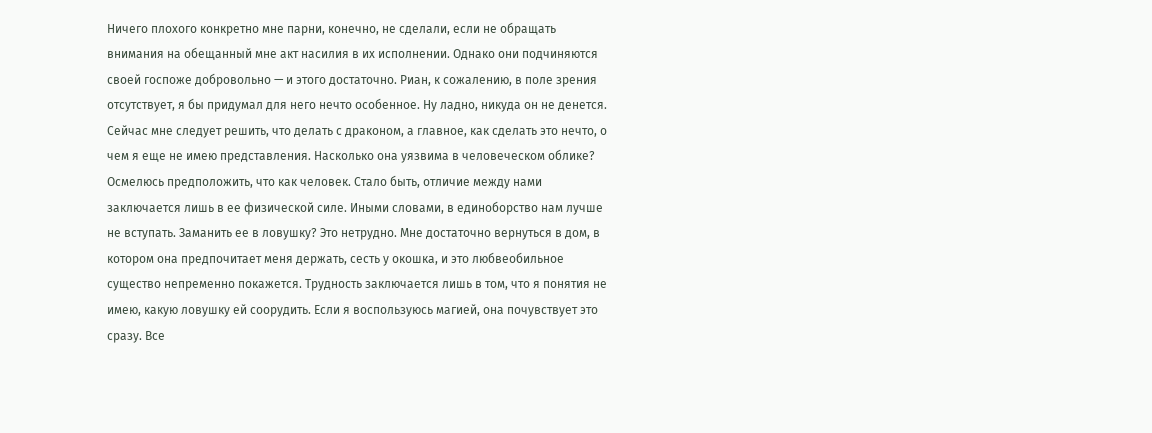Ничего плохого конкретно мне парни, конечно, не сделали, если не обращать внимания на обещанный мне акт насилия в их исполнении. Однако они подчиняются своей госпоже добровольно — и этого достаточно. Риан, к сожалению, в поле зрения отсутствует, я бы придумал для него нечто особенное. Ну ладно, никуда он не денется.
Сейчас мне следует решить, что делать с драконом, а главное, как сделать это нечто, о чем я еще не имею представления. Насколько она уязвима в человеческом облике? Осмелюсь предположить, что как человек. Стало быть, отличие между нами заключается лишь в ее физической силе. Иными словами, в единоборство нам лучше не вступать. Заманить ее в ловушку? Это нетрудно. Мне достаточно вернуться в дом, в котором она предпочитает меня держать, сесть у окошка, и это любвеобильное существо непременно покажется. Трудность заключается лишь в том, что я понятия не имею, какую ловушку ей соорудить. Если я воспользуюсь магией, она почувствует это сразу. Все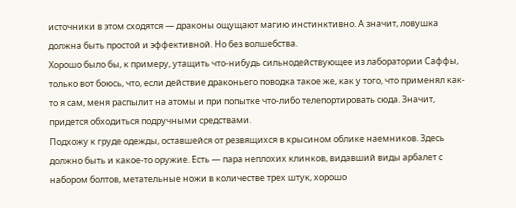источники в этом сходятся — драконы ощущают магию инстинктивно. А значит, ловушка должна быть простой и эффективной. Но без волшебства.
Хорошо было бы, к примеру, утащить что-нибудь сильнодействующее из лаборатории Саффы, только вот боюсь, что, если действие драконьего поводка такое же, как у того, что применял как-то я сам, меня распылит на атомы и при попытке что-либо телепортировать сюда. Значит, придется обходиться подручными средствами.
Подхожу к груде одежды, оставшейся от резвящихся в крысином облике наемников. Здесь должно быть и какое-то оружие. Есть — пара неплохих клинков, видавший виды арбалет с набором болтов, метательные ножи в количестве трех штук, хорошо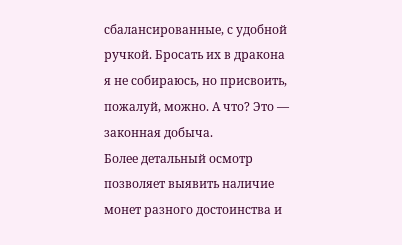сбалансированные, с удобной ручкой. Бросать их в дракона я не собираюсь, но присвоить, пожалуй, можно. А что? Это — законная добыча.
Более детальный осмотр позволяет выявить наличие монет разного достоинства и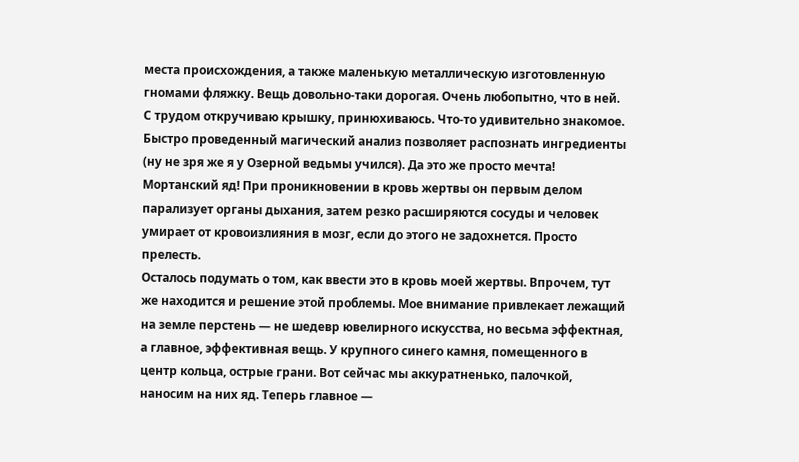места происхождения, а также маленькую металлическую изготовленную гномами фляжку. Вещь довольно-таки дорогая. Очень любопытно, что в ней. С трудом откручиваю крышку, принюхиваюсь. Что-то удивительно знакомое. Быстро проведенный магический анализ позволяет распознать ингредиенты (ну не зря же я у Озерной ведьмы учился). Да это же просто мечта! Мортанский яд! При проникновении в кровь жертвы он первым делом парализует органы дыхания, затем резко расширяются сосуды и человек умирает от кровоизлияния в мозг, если до этого не задохнется. Просто прелесть.
Осталось подумать о том, как ввести это в кровь моей жертвы. Впрочем, тут же находится и решение этой проблемы. Мое внимание привлекает лежащий на земле перстень — не шедевр ювелирного искусства, но весьма эффектная, а главное, эффективная вещь. У крупного синего камня, помещенного в центр кольца, острые грани. Вот сейчас мы аккуратненько, палочкой, наносим на них яд. Теперь главное —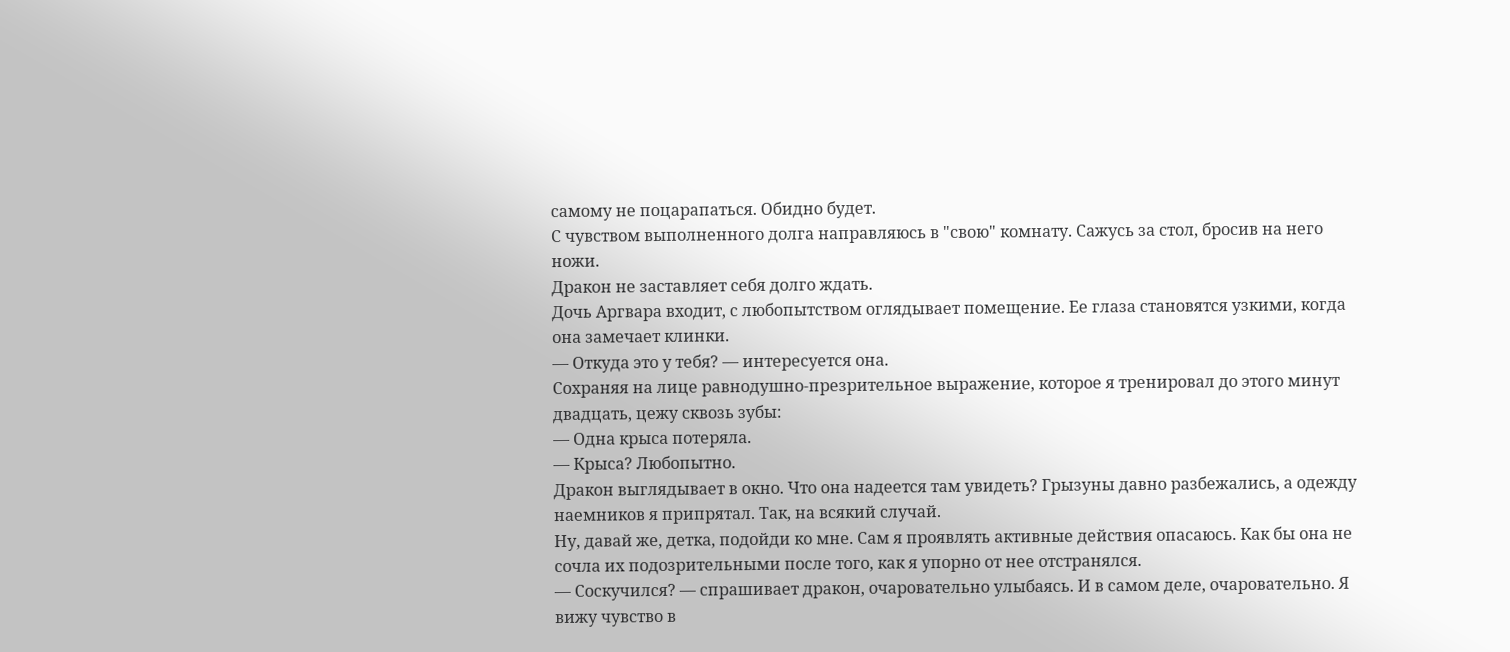самому не поцарапаться. Обидно будет.
С чувством выполненного долга направляюсь в "свою" комнату. Сажусь за стол, бросив на него ножи.
Дракон не заставляет себя долго ждать.
Дочь Аргвара входит, с любопытством оглядывает помещение. Ее глаза становятся узкими, когда она замечает клинки.
— Откуда это у тебя? — интересуется она.
Сохраняя на лице равнодушно-презрительное выражение, которое я тренировал до этого минут двадцать, цежу сквозь зубы:
— Одна крыса потеряла.
— Крыса? Любопытно.
Дракон выглядывает в окно. Что она надеется там увидеть? Грызуны давно разбежались, а одежду наемников я припрятал. Так, на всякий случай.
Ну, давай же, детка, подойди ко мне. Сам я проявлять активные действия опасаюсь. Как бы она не сочла их подозрительными после того, как я упорно от нее отстранялся.
— Соскучился? — спрашивает дракон, очаровательно улыбаясь. И в самом деле, очаровательно. Я вижу чувство в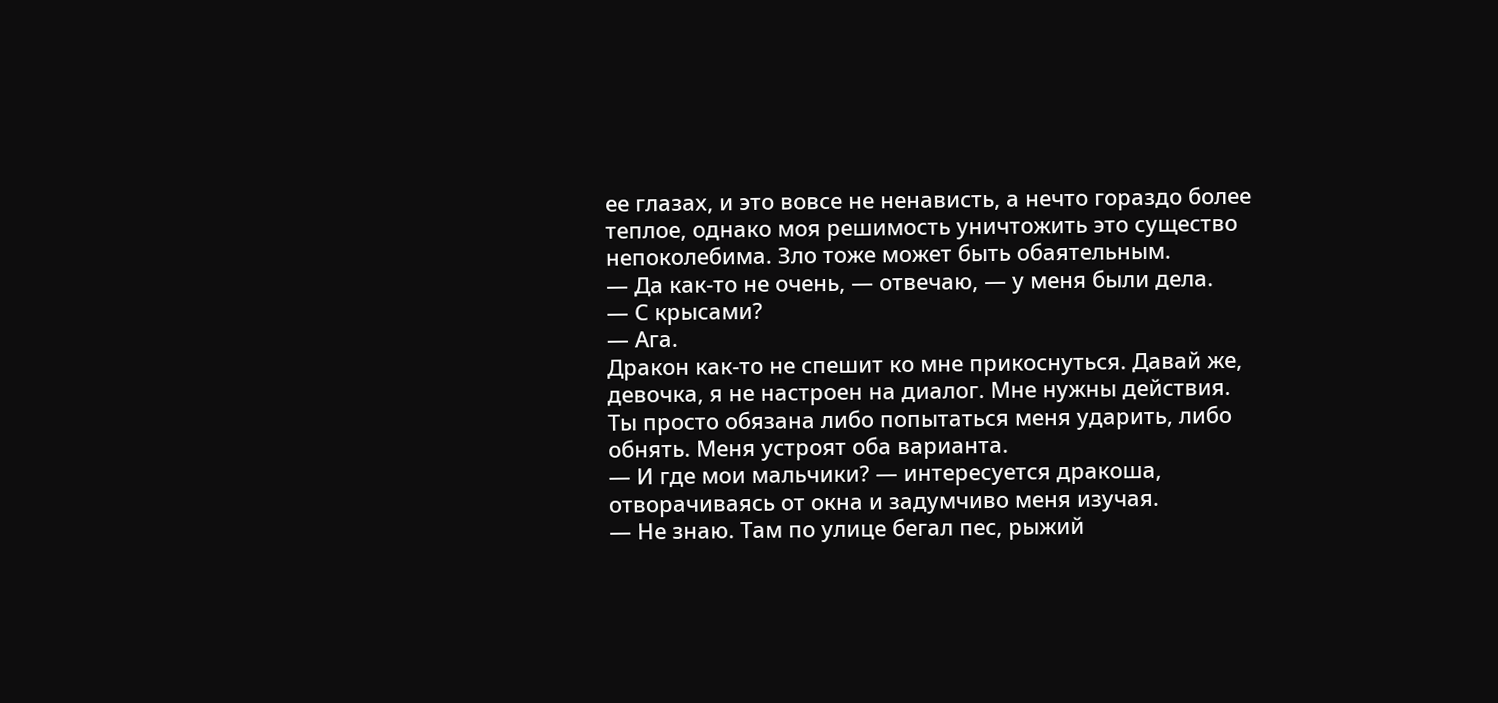ее глазах, и это вовсе не ненависть, а нечто гораздо более теплое, однако моя решимость уничтожить это существо непоколебима. Зло тоже может быть обаятельным.
— Да как-то не очень, — отвечаю, — у меня были дела.
— С крысами?
— Ага.
Дракон как-то не спешит ко мне прикоснуться. Давай же, девочка, я не настроен на диалог. Мне нужны действия. Ты просто обязана либо попытаться меня ударить, либо обнять. Меня устроят оба варианта.
— И где мои мальчики? — интересуется дракоша, отворачиваясь от окна и задумчиво меня изучая.
— Не знаю. Там по улице бегал пес, рыжий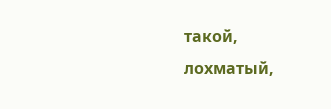такой, лохматый,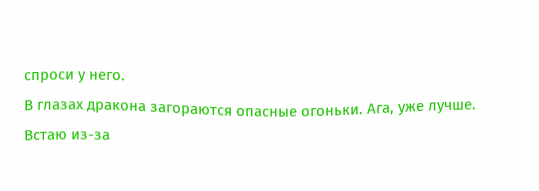спроси у него.
В глазах дракона загораются опасные огоньки. Ага, уже лучше.
Встаю из-за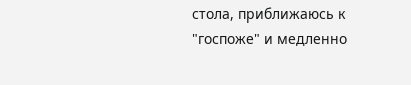стола, приближаюсь к "госпоже" и медленно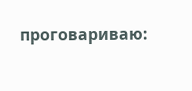проговариваю: